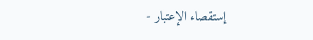إستقصاء الإعتبار -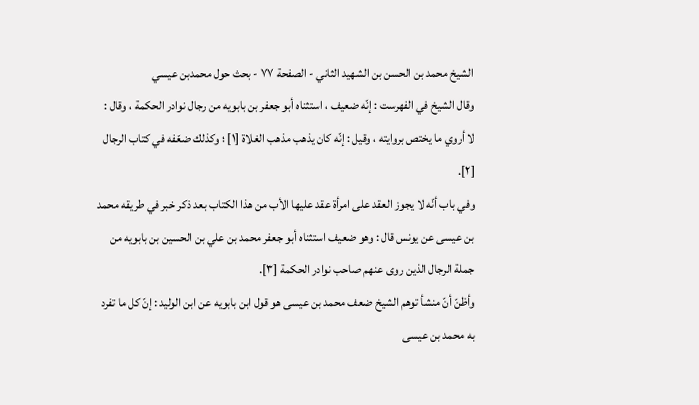الشيخ محمد بن الحسن بن الشهيد الثاني - الصفحة ٧٧ - بحث حول محمدبن عيسي
وقال الشيخ في الفهرست : إنّه ضعيف ، استثناه أبو جعفر بن بابويه من رجال نوادر الحكمة ، وقال : لا أروي ما يختص بروايته ، وقيل : إنّه كان يذهب مذهب الغلاة [١] ؛ وكذلك ضعّفه في كتاب الرجال [٢].
وفي باب أنّه لا يجوز العقد على امرأة عقد عليها الأب من هذا الكتاب بعد ذكر خبر في طريقه محمد بن عيسى عن يونس قال : وهو ضعيف استثناه أبو جعفر محمد بن علي بن الحسين بن بابويه من جملة الرجال الذين روى عنهم صاحب نوادر الحكمة [٣].
وأظنّ أنّ منشأ توهم الشيخ ضعف محمد بن عيسى هو قول ابن بابويه عن ابن الوليد : إنّ كل ما تفرد به محمد بن عيسى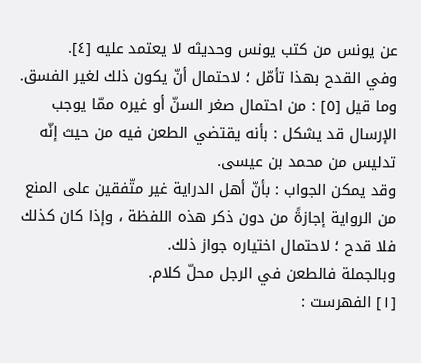عن يونس من كتب يونس وحديثه لا يعتمد عليه [٤].
وفي القدح بهذا تأمّل ؛ لاحتمال أنّ يكون ذلك لغير الفسق.
وما قيل [٥] : من احتمال صغر السنّ أو غيره ممّا يوجب الإرسال قد يشكل : بأنه يقتضي الطعن فيه من حيث إنّه تدليس من محمد بن عيسى.
وقد يمكن الجواب : بأنّ أهل الدراية غير متّفقين على المنع من الرواية إجازةً من دون ذكر هذه اللفظة ، وإذا كان كذلك فلا قدح ؛ لاحتمال اختياره جواز ذلك.
وبالجملة فالطعن في الرجل محلّ كلام.
[١] الفهرست :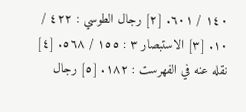١٤٠ / ٦٠١. [٢] رجال الطوسي : ٤٢٢ / ١٠. [٣] الاستبصار ٣ : ١٥٥ / ٥٦٨. [٤] نقله عنه في الفهرست : ١٨٢. [٥] رجال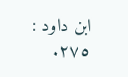ابن داود : ٢٧٥.